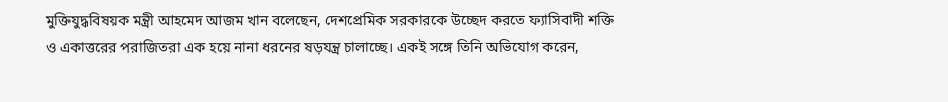মুক্তিযুদ্ধবিষয়ক মন্ত্রী আহমেদ আজম খান বলেছেন, দেশপ্রেমিক সরকারকে উচ্ছেদ করতে ফ্যাসিবাদী শক্তি ও একাত্তরের পরাজিতরা এক হয়ে নানা ধরনের ষড়যন্ত্র চালাচ্ছে। একই সঙ্গে তিনি অভিযোগ করেন,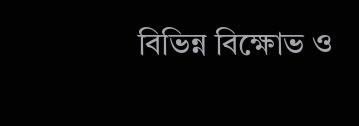বিভিন্ন বিক্ষোভ ও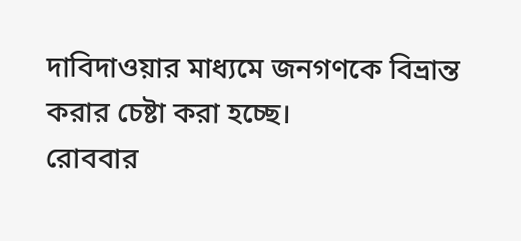দাবিদাওয়ার মাধ্যমে জনগণকে বিভ্রান্ত করার চেষ্টা করা হচ্ছে।
রোববার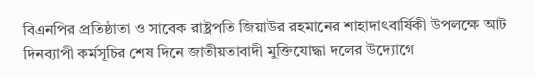বিএনপির প্রতিষ্ঠাতা ও সাবেক রাষ্ট্রপতি জিয়াউর রহমানের শাহাদাৎবার্ষিকী উপলক্ষে আট দিনব্যাপী কর্মসূচির শেষ দিনে জাতীয়তাবাদী মুক্তিযোদ্ধা দলের উদ্যোগে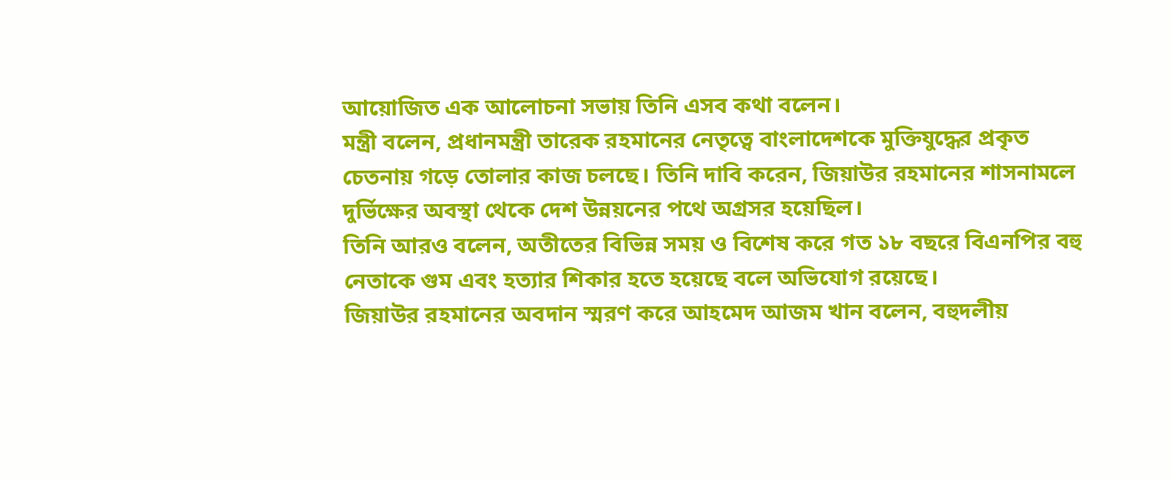আয়োজিত এক আলোচনা সভায় তিনি এসব কথা বলেন।
মন্ত্রী বলেন, প্রধানমন্ত্রী তারেক রহমানের নেতৃত্বে বাংলাদেশকে মুক্তিযুদ্ধের প্রকৃত চেতনায় গড়ে তোলার কাজ চলছে। তিনি দাবি করেন, জিয়াউর রহমানের শাসনামলে দুর্ভিক্ষের অবস্থা থেকে দেশ উন্নয়নের পথে অগ্রসর হয়েছিল।
তিনি আরও বলেন, অতীতের বিভিন্ন সময় ও বিশেষ করে গত ১৮ বছরে বিএনপির বহু নেতাকে গুম এবং হত্যার শিকার হতে হয়েছে বলে অভিযোগ রয়েছে।
জিয়াউর রহমানের অবদান স্মরণ করে আহমেদ আজম খান বলেন, বহুদলীয়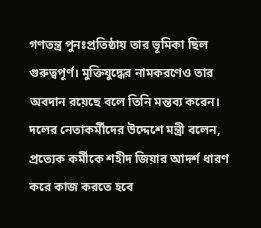গণতন্ত্র পুনঃপ্রতিষ্ঠায় তার ভূমিকা ছিল গুরুত্বপূর্ণ। মুক্তিযুদ্ধের নামকরণেও তার অবদান রয়েছে বলে তিনি মন্তব্য করেন।
দলের নেতাকর্মীদের উদ্দেশে মন্ত্রী বলেন, প্রত্যেক কর্মীকে শহীদ জিয়ার আদর্শ ধারণ করে কাজ করতে হবে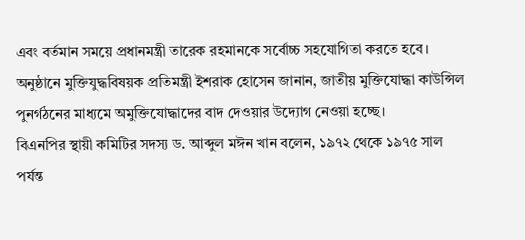এবং বর্তমান সময়ে প্রধানমন্ত্রী তারেক রহমানকে সর্বোচ্চ সহযোগিতা করতে হবে।
অনুষ্ঠানে মুক্তিযুদ্ধবিষয়ক প্রতিমন্ত্রী ইশরাক হোসেন জানান, জাতীয় মুক্তিযোদ্ধা কাউন্সিল পুনর্গঠনের মাধ্যমে অমুক্তিযোদ্ধাদের বাদ দেওয়ার উদ্যোগ নেওয়া হচ্ছে।
বিএনপির স্থায়ী কমিটির সদস্য ড. আব্দুল মঈন খান বলেন, ১৯৭২ থেকে ১৯৭৫ সাল পর্যন্ত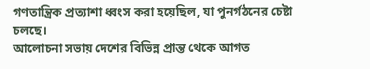গণতান্ত্রিক প্রত্যাশা ধ্বংস করা হয়েছিল, যা পুনর্গঠনের চেষ্টা চলছে।
আলোচনা সভায় দেশের বিভিন্ন প্রান্ত থেকে আগত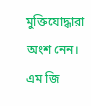মুক্তিযোদ্ধারা অংশ নেন।
এম জি